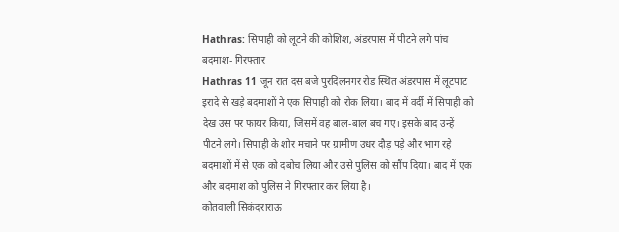Hathras: सिपाही को लूटने की कोशिश, अंडरपास में पीटने लगे पांच बदमाश- गिरफ्तार
Hathras 11 जून रात दस बजे पुरदिलनगर रोड स्थित अंडरपास में लूटपाट इरादे से खड़े बदमाशों ने एक सिपाही को रोक लिया। बाद में वर्दी में सिपाही को देख उस पर फायर किया, जिसमें वह बाल-बाल बच गए। इसके बाद उन्हें पीटने लगे। सिपाही के शोर मचाने पर ग्रामीण उधर दौड़ पड़े और भाग रहे बदमाशों में से एक को दबोच लिया और उसे पुलिस को सौंप दिया। बाद में एक और बदमाश को पुलिस ने गिरफ्तार कर लिया है।
कोतवाली सिकंदराराऊ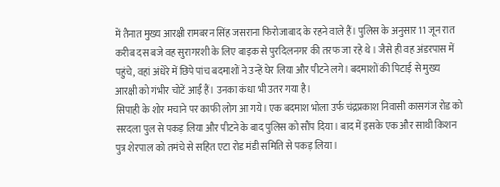में तैनात मुख्य आरक्षी रामबरन सिंह जसराना फिरोजाबाद के रहने वाले हैं। पुलिस के अनुसार 11 जून रात करीब दस बजे वह सुरागरशी के लिए बाइक से पुरदिलनगर की तरफ जा रहे थे। जैसे ही वह अंडरपास में पहुंचे, वहां अंधेरे में छिपे पांच बदमाशों ने उन्हें घेर लिया और पीटने लगे। बदमाशों की पिटाई से मुख्य आरक्षी को गंभीर चोटें आईं हैं। उनका कंधा भी उतर गया है।
सिपाही के शोर मचाने पर काफी लोग आ गये। एक बदमाश भोला उर्फ चंद्रप्रकाश निवासी कासगंज रोड को सरदला पुल से पकड़ लिया और पीटने के बाद पुलिस को सौंप दिया। बाद में इसके एक और साथी किशन पुत्र शेरपाल को तमंचे से सहित एटा रोड मंडी समिति से पकड़ लिया।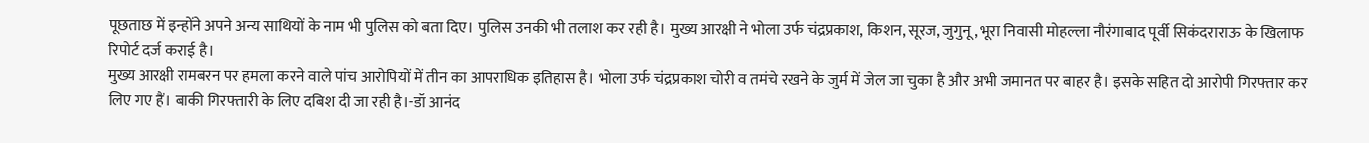पूछताछ में इन्होंने अपने अन्य साथियों के नाम भी पुलिस को बता दिए। पुलिस उनकी भी तलाश कर रही है। मुख्य आरक्षी ने भोला उर्फ चंद्रप्रकाश, किशन, सूरज, जुगुनू, भूरा निवासी मोहल्ला नौरंगाबाद पूर्वी सिकंदराराऊ के खिलाफ रिपोर्ट दर्ज कराई है।
मुख्य आरक्षी रामबरन पर हमला करने वाले पांच आरोपियों में तीन का आपराधिक इतिहास है। भोला उर्फ चंद्रप्रकाश चोरी व तमंचे रखने के जुर्म में जेल जा चुका है और अभी जमानत पर बाहर है। इसके सहित दो आरोपी गिरफ्तार कर लिए गए हैं। बाकी गिरफ्तारी के लिए दबिश दी जा रही है।-डॉ आनंद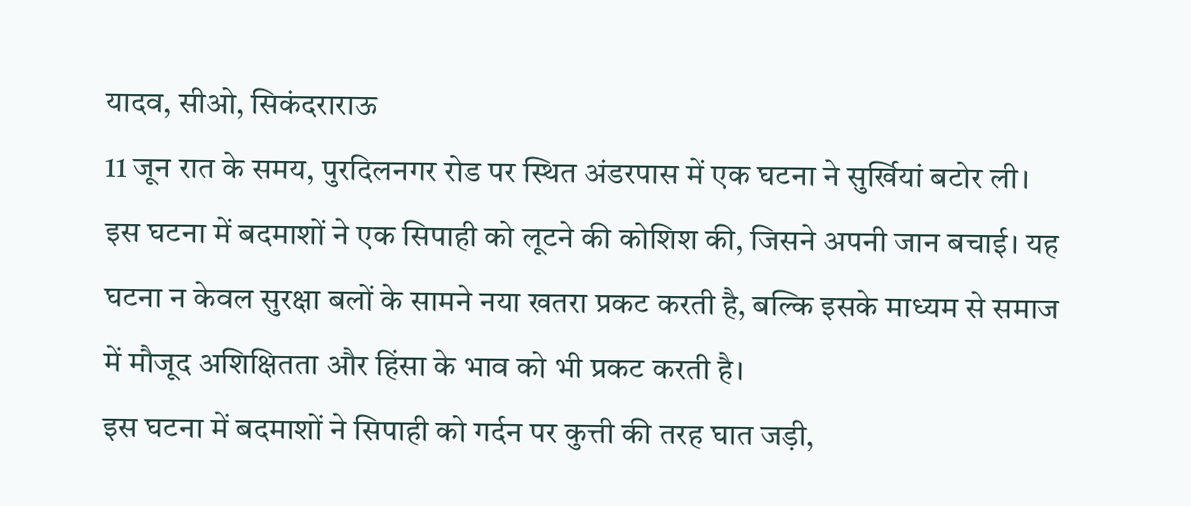यादव, सीओ, सिकंदराराऊ
11 जून रात के समय, पुरदिलनगर रोड पर स्थित अंडरपास में एक घटना ने सुर्खियां बटोर ली। इस घटना में बदमाशों ने एक सिपाही को लूटने की कोशिश की, जिसने अपनी जान बचाई। यह घटना न केवल सुरक्षा बलों के सामने नया खतरा प्रकट करती है, बल्कि इसके माध्यम से समाज में मौजूद अशिक्षितता और हिंसा के भाव को भी प्रकट करती है।
इस घटना में बदमाशों ने सिपाही को गर्दन पर कुत्ती की तरह घात जड़ी,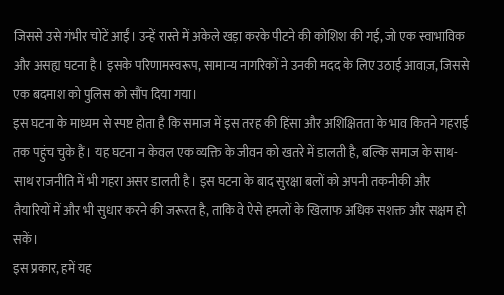जिससे उसे गंभीर चोटें आईं। उन्हें रास्ते में अकेले खड़ा करके पीटने की कोशिश की गई, जो एक स्वाभाविक और असह्य घटना है। इसके परिणामस्वरूप, सामान्य नागरिकों ने उनकी मदद के लिए उठाई आवाज़, जिससे एक बदमाश को पुलिस को सौंप दिया गया।
इस घटना के माध्यम से स्पष्ट होता है कि समाज में इस तरह की हिंसा और अशिक्षितता के भाव कितने गहराई तक पहुंच चुके हैं। यह घटना न केवल एक व्यक्ति के जीवन को खतरे में डालती है, बल्कि समाज के साथ-साथ राजनीति में भी गहरा असर डालती है। इस घटना के बाद सुरक्षा बलों को अपनी तकनीकी और तैयारियों में और भी सुधार करने की जरूरत है, ताकि वे ऐसे हमलों के खिलाफ अधिक सशक्त और सक्षम हो सकें।
इस प्रकार, हमें यह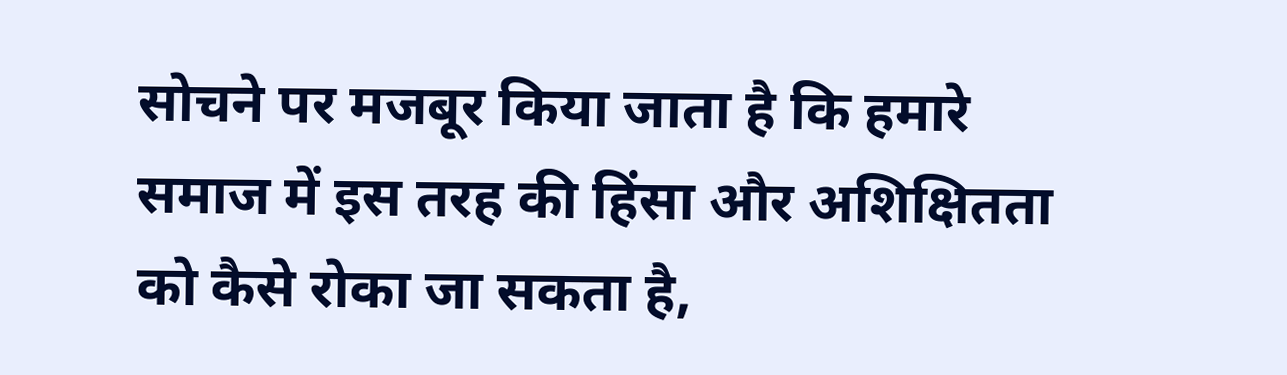सोचने पर मजबूर किया जाता है कि हमारे समाज में इस तरह की हिंसा और अशिक्षितता को कैसे रोका जा सकता है,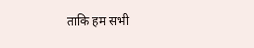ताकि हम सभी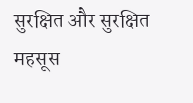सुरक्षित और सुरक्षित महसूस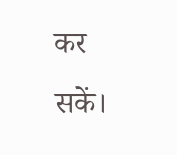कर सकें।